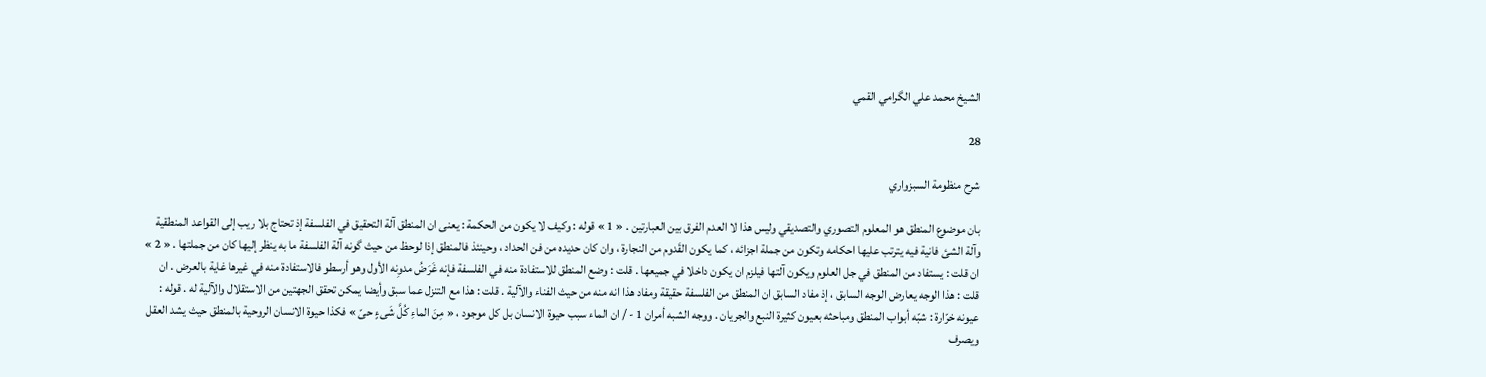الشيخ محمد علي الگرامي القمي

28

شرح منظومة السبزواري

بان موضوع المنطق هو المعلوم التصوري والتصديقي وليس هذا لا العدم الفرق بين العبارتين . « 1 » قوله : وكيف لا يكون من الحكمة : يعنى ان المنطق آلة التحقيق في الفلسفة إذ تحتاج بلا ريب إلى القواعد المنطقية وآلة الشئ فانية فيه يترتب عليها احكامه وتكون من جملة اجزائه ، كما يكون القَدوم من النجارة ، وان كان حديده من فن الحداد ، وحينئذ فالمنطق إذا لوحظ من حيث گونه آلة الفلسفة ما به ينظر إليها كان من جملتها . « 2 » ان قلت : يستفاد من المنطق في جل العلوم ويكون آلتها فيلزم ان يكون داخلا في جميعها . قلت : وضع المنطق للاستفادة منه في الفلسفة فإنه غَرَضُ مدوِنه الأول وهو أرسطو فالاستفادة منه في غيرها غاية بالعرض . ان قلت : هذا الوجه يعارض الوجه السابق ، إذ مفاد السابق ان المنطق من الفلسفة حقيقة ومفاد هذا انه منه من حيث الفناء والآلية . قلت : هذا مع التنزل عما سبق وأيضا يمكن تحقق الجهتين من الاستقلال والآلية له . قوله : عيونه خرّارة : شبّه أبواب المنطق ومباحثه بعيون كثيرة النبع والجريان . ووجه الشبه أمران 1 - / ان الماء سبب حيوة الانسان بل كل موجود ، « مِنَ الماءِ كُلَّ شَىءٍ حىّ » فكذا حيوة الانسان الروحية بالمنطق حيث يشد العقل ويصرف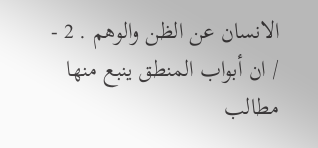الانسان عن الظن والوهم . 2 - / ان أبواب المنطق ينبع منها مطالب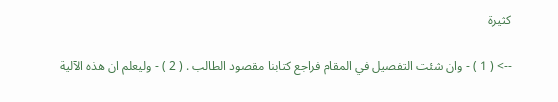كثيرة

--> ( 1 ) - وان شئت التفصيل في المقام فراجع كتابنا مقصود الطالب . ( 2 ) - وليعلم ان هذه الآلية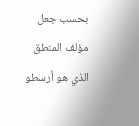بحسب جعل مؤلف المنطق الذي هو أرسطو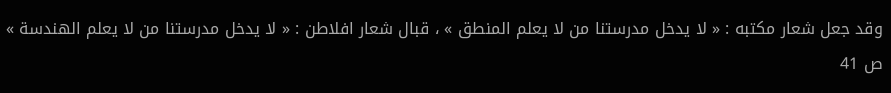وقد جعل شعار مكتبه : « لا يدخل مدرستنا من لا يعلم المنطق » ، قبال شعار افلاطن : « لا يدخل مدرستنا من لا يعلم الهندسة » ص 41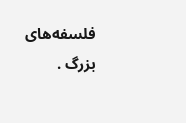فلسفه‌هاى بزرگ .